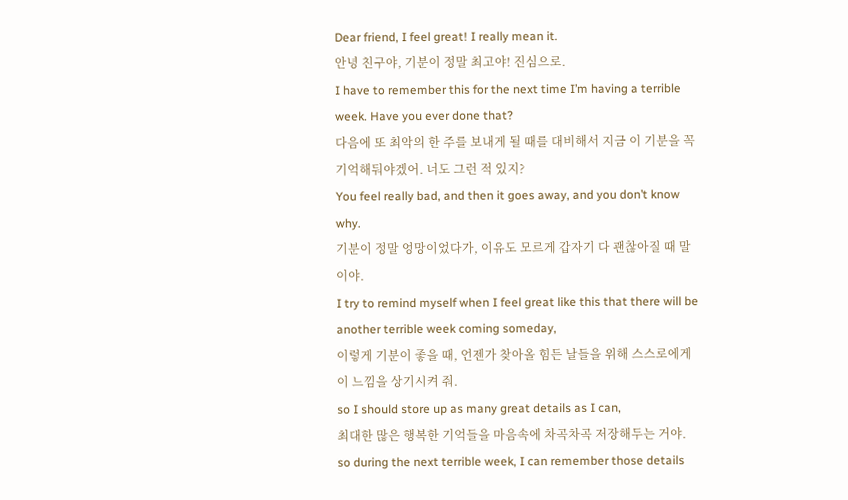Dear friend, I feel great! I really mean it.
안녕 친구야, 기분이 정말 최고야! 진심으로.
I have to remember this for the next time I’m having a terrible week. Have you ever done that?
다음에 또 최악의 한 주를 보내게 될 때를 대비해서 지금 이 기분을 꼭 기억해둬야겠어. 너도 그런 적 있지?
You feel really bad, and then it goes away, and you don’t know why.
기분이 정말 엉망이었다가, 이유도 모르게 갑자기 다 괜찮아질 때 말이야.
I try to remind myself when I feel great like this that there will be another terrible week coming someday,
이렇게 기분이 좋을 때, 언젠가 찾아올 힘든 날들을 위해 스스로에게 이 느낌을 상기시켜 줘.
so I should store up as many great details as I can,
최대한 많은 행복한 기억들을 마음속에 차곡차곡 저장해두는 거야.
so during the next terrible week, I can remember those details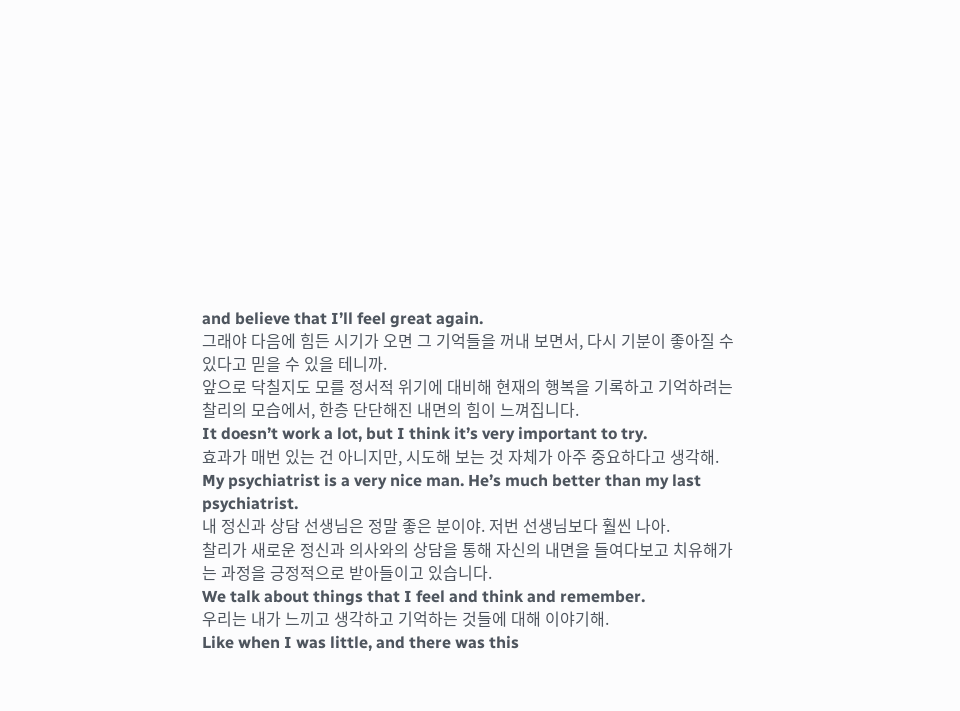and believe that I’ll feel great again.
그래야 다음에 힘든 시기가 오면 그 기억들을 꺼내 보면서, 다시 기분이 좋아질 수 있다고 믿을 수 있을 테니까.
앞으로 닥칠지도 모를 정서적 위기에 대비해 현재의 행복을 기록하고 기억하려는 찰리의 모습에서, 한층 단단해진 내면의 힘이 느껴집니다.
It doesn’t work a lot, but I think it’s very important to try.
효과가 매번 있는 건 아니지만, 시도해 보는 것 자체가 아주 중요하다고 생각해.
My psychiatrist is a very nice man. He’s much better than my last psychiatrist.
내 정신과 상담 선생님은 정말 좋은 분이야. 저번 선생님보다 훨씬 나아.
찰리가 새로운 정신과 의사와의 상담을 통해 자신의 내면을 들여다보고 치유해가는 과정을 긍정적으로 받아들이고 있습니다.
We talk about things that I feel and think and remember.
우리는 내가 느끼고 생각하고 기억하는 것들에 대해 이야기해.
Like when I was little, and there was this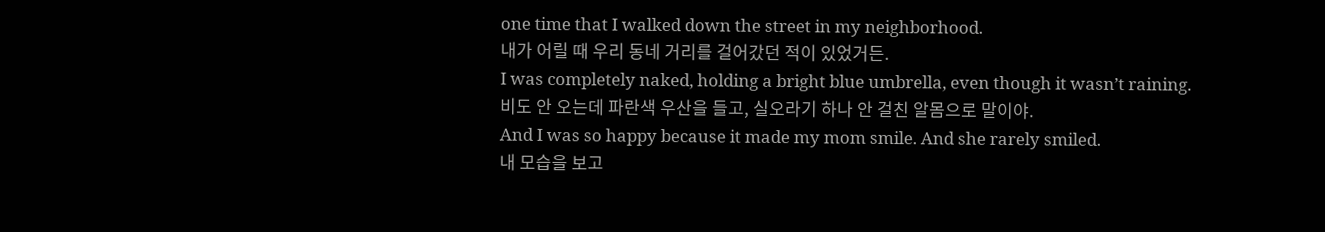one time that I walked down the street in my neighborhood.
내가 어릴 때 우리 동네 거리를 걸어갔던 적이 있었거든.
I was completely naked, holding a bright blue umbrella, even though it wasn’t raining.
비도 안 오는데 파란색 우산을 들고, 실오라기 하나 안 걸친 알몸으로 말이야.
And I was so happy because it made my mom smile. And she rarely smiled.
내 모습을 보고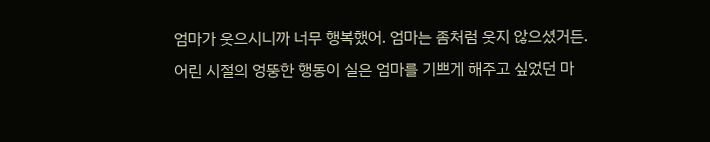엄마가 웃으시니까 너무 행복했어. 엄마는 좀처럼 웃지 않으셨거든.
어린 시절의 엉뚱한 행동이 실은 엄마를 기쁘게 해주고 싶었던 마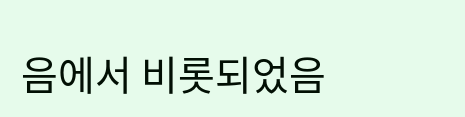음에서 비롯되었음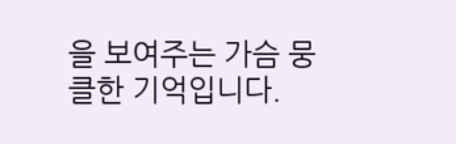을 보여주는 가슴 뭉클한 기억입니다.